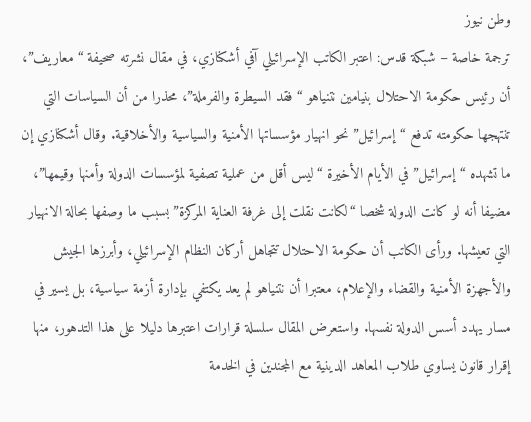وطن نيوز
ترجمة خاصة – شبكة قدس: اعتبر الكاتب الإسرائيلي آفي أشكنازي، في مقال نشرته صحيفة “معاريف”، أن رئيس حكومة الاحتلال بنيامين نتنياهو “فقد السيطرة والفرملة”، محذرا من أن السياسات التي تنتهجها حكومته تدفع “إسرائيل” نحو انهيار مؤسساتها الأمنية والسياسية والأخلاقية. وقال أشكنازي إن ما تشهده “إسرائيل” في الأيام الأخيرة “ليس أقل من عملية تصفية لمؤسسات الدولة وأمنها وقيمها”، مضيفا أنه لو كانت الدولة شخصا “لكانت نقلت إلى غرفة العناية المركزة” بسبب ما وصفها بحالة الانهيار التي تعيشها. ورأى الكاتب أن حكومة الاحتلال تتجاهل أركان النظام الإسرائيلي، وأبرزها الجيش والأجهزة الأمنية والقضاء والإعلام، معتبرا أن نتنياهو لم يعد يكتفي بإدارة أزمة سياسية، بل يسير في مسار يهدد أسس الدولة نفسها. واستعرض المقال سلسلة قرارات اعتبرها دليلا على هذا التدهور، منها إقرار قانون يساوي طلاب المعاهد الدينية مع المجندين في الخدمة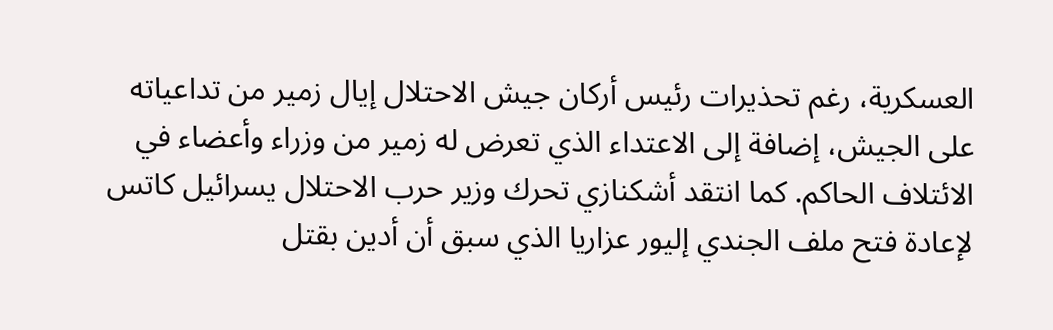العسكرية، رغم تحذيرات رئيس أركان جيش الاحتلال إيال زمير من تداعياته على الجيش، إضافة إلى الاعتداء الذي تعرض له زمير من وزراء وأعضاء في الائتلاف الحاكم. كما انتقد أشكنازي تحرك وزير حرب الاحتلال يسرائيل كاتس لإعادة فتح ملف الجندي إليور عزاريا الذي سبق أن أدين بقتل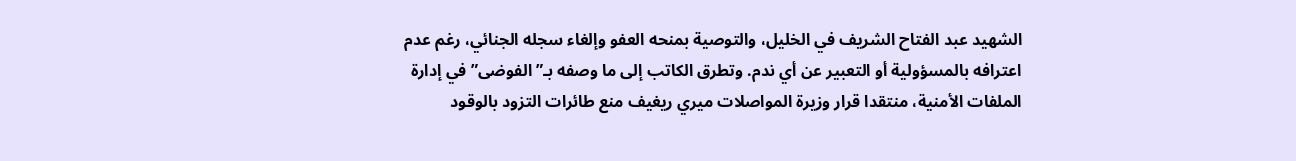الشهيد عبد الفتاح الشريف في الخليل، والتوصية بمنحه العفو وإلغاء سجله الجنائي، رغم عدم اعترافه بالمسؤولية أو التعبير عن أي ندم. وتطرق الكاتب إلى ما وصفه بـ”الفوضى” في إدارة الملفات الأمنية، منتقدا قرار وزيرة المواصلات ميري ريغيف منع طائرات التزود بالوقود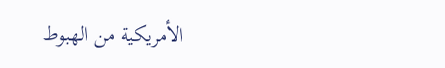الأمريكية من الهبوط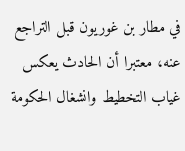في مطار بن غوريون قبل التراجع عنه، معتبرا أن الحادث يعكس غياب التخطيط وانشغال الحكومة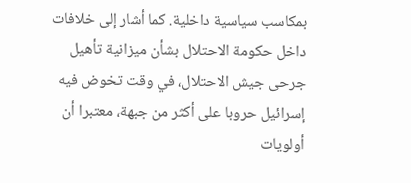بمكاسب سياسية داخلية. كما أشار إلى خلافات داخل حكومة الاحتلال بشأن ميزانية تأهيل جرحى جيش الاحتلال، في وقت تخوض فيه إسرائيل حروبا على أكثر من جبهة، معتبرا أن أولويات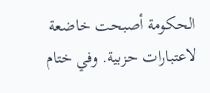الحكومة أصبحت خاضعة لاعتبارات حزبية. وفي ختام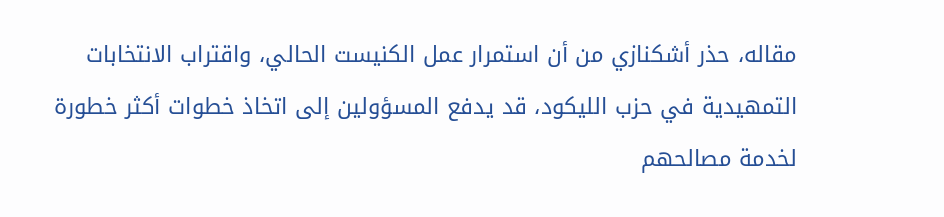مقاله، حذر أشكنازي من أن استمرار عمل الكنيست الحالي، واقتراب الانتخابات التمهيدية في حزب الليكود، قد يدفع المسؤولين إلى اتخاذ خطوات أكثر خطورة لخدمة مصالحهم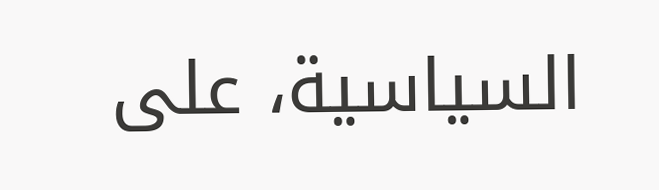السياسية، على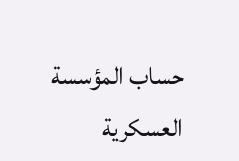حساب المؤسسة العسكرية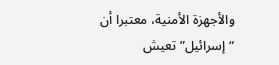والأجهزة الأمنية، معتبرا أن “إسرائيل” تعيش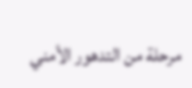مرحلة من التدهور الأمني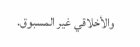والأخلاقي غير المسبوق.